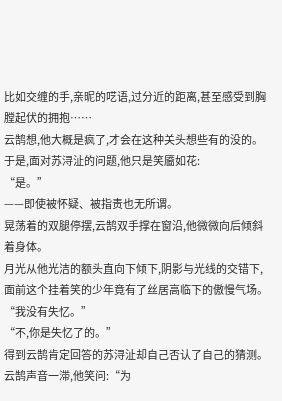比如交缠的手,亲昵的呓语,过分近的距离,甚至感受到胸膛起伏的拥抱……
云鹄想,他大概是疯了,才会在这种关头想些有的没的。
于是,面对苏浔沚的问题,他只是笑靥如花:
“是。”
——即使被怀疑、被指责也无所谓。
晃荡着的双腿停摆,云鹄双手撑在窗沿,他微微向后倾斜着身体。
月光从他光洁的额头直向下倾下,阴影与光线的交错下,面前这个挂着笑的少年竟有了丝居高临下的傲慢气场。
“我没有失忆。”
“不,你是失忆了的。”
得到云鹄肯定回答的苏浔沚却自己否认了自己的猜测。
云鹄声音一滞,他笑问:“为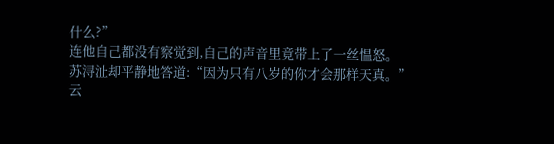什么?”
连他自己都没有察觉到,自己的声音里竟带上了一丝愠怒。
苏浔沚却平静地答道:“因为只有八岁的你才会那样天真。”
云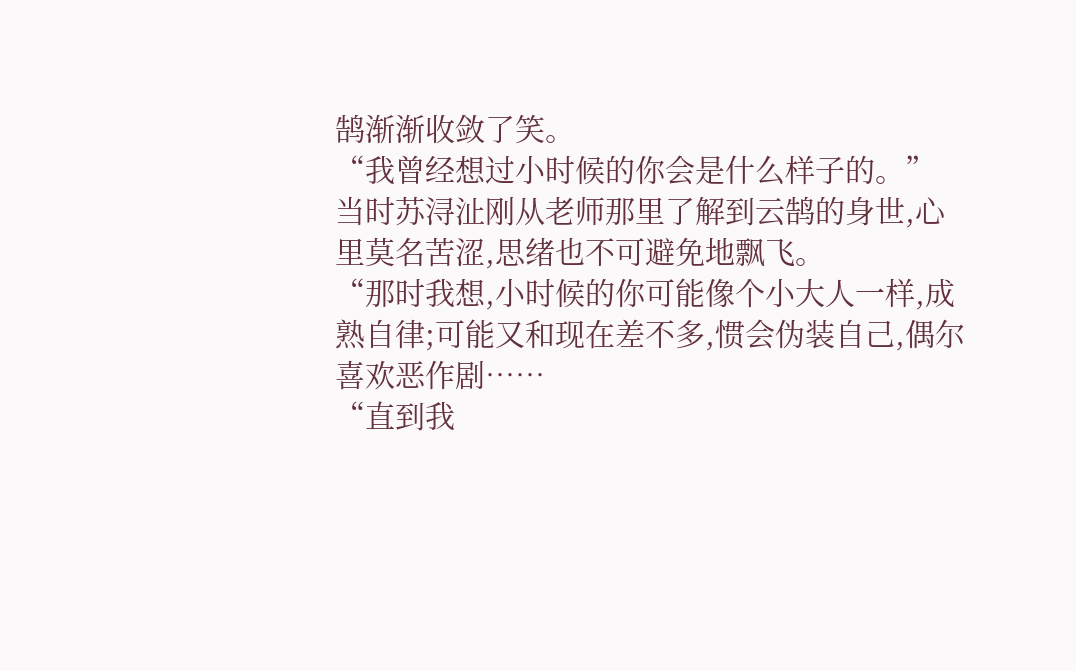鹄渐渐收敛了笑。
“我曾经想过小时候的你会是什么样子的。”
当时苏浔沚刚从老师那里了解到云鹄的身世,心里莫名苦涩,思绪也不可避免地飘飞。
“那时我想,小时候的你可能像个小大人一样,成熟自律;可能又和现在差不多,惯会伪装自己,偶尔喜欢恶作剧……
“直到我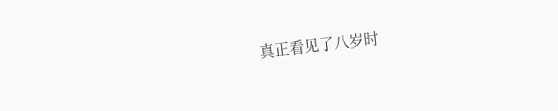真正看见了八岁时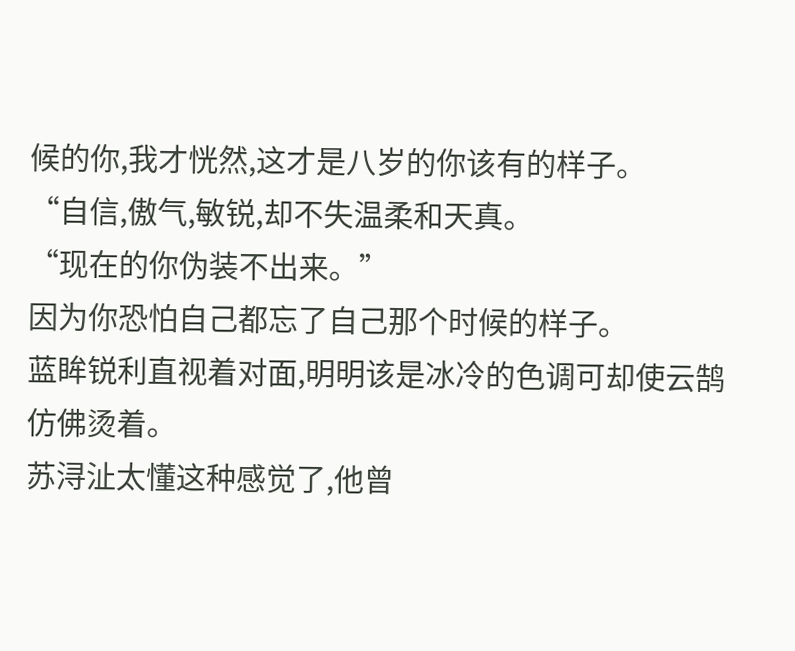候的你,我才恍然,这才是八岁的你该有的样子。
“自信,傲气,敏锐,却不失温柔和天真。
“现在的你伪装不出来。”
因为你恐怕自己都忘了自己那个时候的样子。
蓝眸锐利直视着对面,明明该是冰冷的色调可却使云鹄仿佛烫着。
苏浔沚太懂这种感觉了,他曾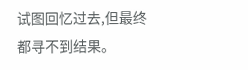试图回忆过去,但最终都寻不到结果。